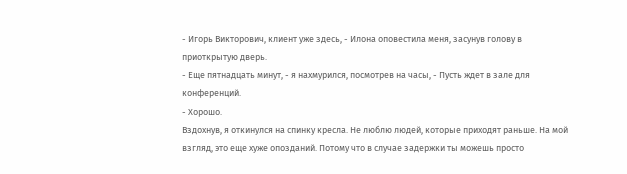- Игорь Викторович, клиент уже здесь, - Илона оповестила меня, засунув голову в приоткрытую дверь.
- Еще пятнадцать минут, - я нахмурился, посмотрев на часы, - Пусть ждет в зале для конференций.
- Хорошо.
Вздохнув, я откинулся на спинку кресла. Не люблю людей, которые приходят раньше. На мой взгляд, это еще хуже опозданий. Потому что в случае задержки ты можешь просто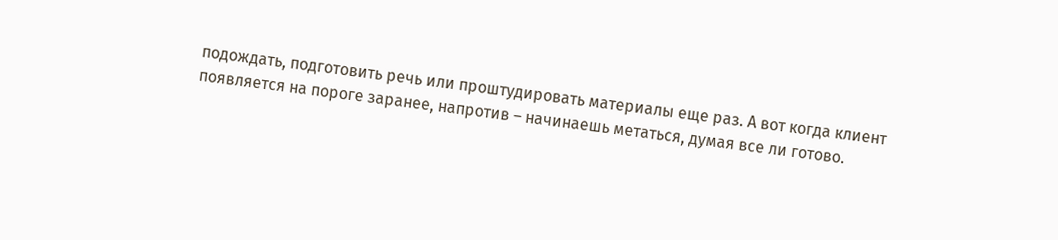подождать, подготовить речь или проштудировать материалы еще раз. А вот когда клиент появляется на пороге заранее, напротив – начинаешь метаться, думая все ли готово.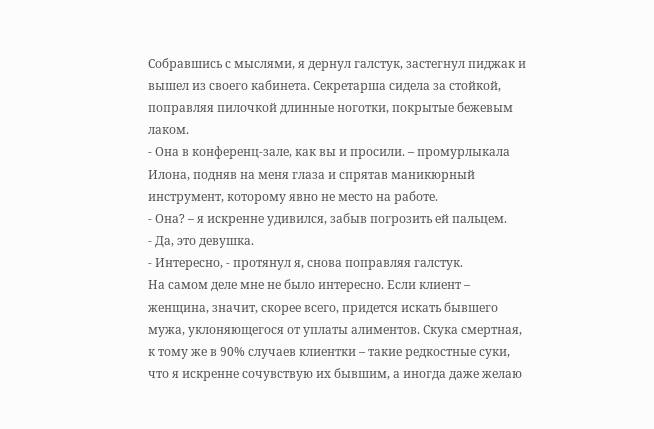Собравшись с мыслями, я дернул галстук, застегнул пиджак и вышел из своего кабинета. Секретарша сидела за стойкой, поправляя пилочкой длинные ноготки, покрытые бежевым лаком.
- Она в конференц-зале, как вы и просили. – промурлыкала Илона, подняв на меня глаза и спрятав маникюрный инструмент, которому явно не место на работе.
- Она? – я искренне удивился, забыв погрозить ей пальцем.
- Да, это девушка.
- Интересно, - протянул я, снова поправляя галстук.
На самом деле мне не было интересно. Если клиент – женщина, значит, скорее всего, придется искать бывшего мужа, уклоняющегося от уплаты алиментов. Скука смертная, к тому же в 90% случаев клиентки – такие редкостные суки, что я искренне сочувствую их бывшим, а иногда даже желаю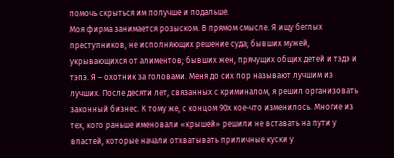помочь скрыться им получше и подальше.
Моя фирма занимается розыском. В прямом смысле. Я ищу беглых преступников, не исполняющих решение суда; бывших мужей, укрывающихся от алиментов; бывших жен, прячущих общих детей и тэдэ и тэпэ. Я – охотник за головами. Меня до сих пор называют лучшим из лучших. После десяти лет, связанных с криминалом, я решил организовать законный бизнес. К тому же, с концом 90х кое-что изменилось. Многие из тех, кого раньше именовали «крышей» решили не вставать на пути у властей, которые начали отхватывать приличные куски у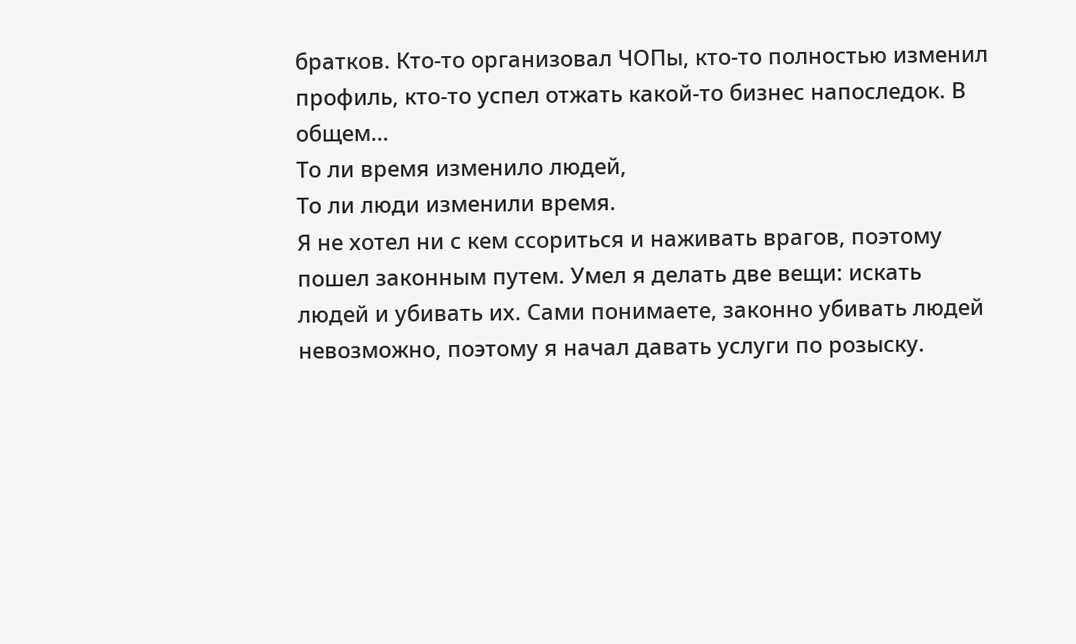братков. Кто-то организовал ЧОПы, кто-то полностью изменил профиль, кто-то успел отжать какой-то бизнес напоследок. В общем…
То ли время изменило людей,
То ли люди изменили время.
Я не хотел ни с кем ссориться и наживать врагов, поэтому пошел законным путем. Умел я делать две вещи: искать людей и убивать их. Сами понимаете, законно убивать людей невозможно, поэтому я начал давать услуги по розыску.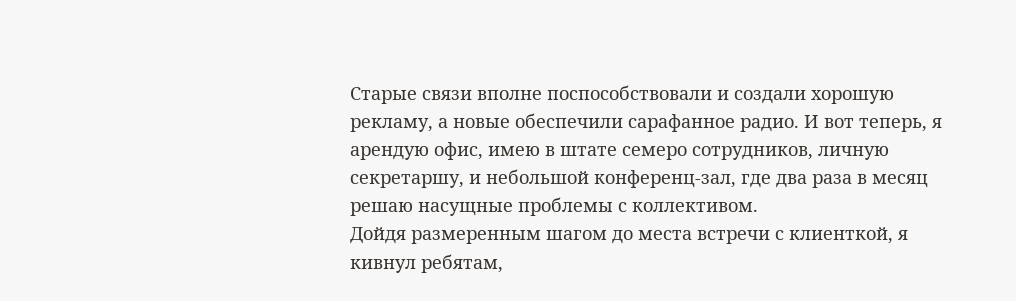Старые связи вполне поспособствовали и создали хорошую рекламу, а новые обеспечили сарафанное радио. И вот теперь, я арендую офис, имею в штате семеро сотрудников, личную секретаршу, и небольшой конференц-зал, где два раза в месяц решаю насущные проблемы с коллективом.
Дойдя размеренным шагом до места встречи с клиенткой, я кивнул ребятам,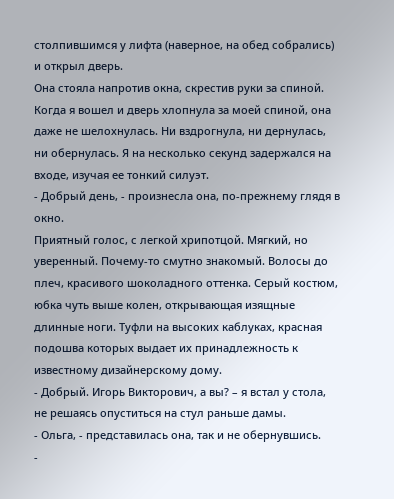столпившимся у лифта (наверное, на обед собрались) и открыл дверь.
Она стояла напротив окна, скрестив руки за спиной. Когда я вошел и дверь хлопнула за моей спиной, она даже не шелохнулась. Ни вздрогнула, ни дернулась, ни обернулась. Я на несколько секунд задержался на входе, изучая ее тонкий силуэт.
- Добрый день, - произнесла она, по-прежнему глядя в окно.
Приятный голос, с легкой хрипотцой. Мягкий, но уверенный. Почему-то смутно знакомый. Волосы до плеч, красивого шоколадного оттенка. Серый костюм, юбка чуть выше колен, открывающая изящные длинные ноги. Туфли на высоких каблуках, красная подошва которых выдает их принадлежность к известному дизайнерскому дому.
- Добрый. Игорь Викторович, а вы? – я встал у стола, не решаясь опуститься на стул раньше дамы.
- Ольга, - представилась она, так и не обернувшись.
-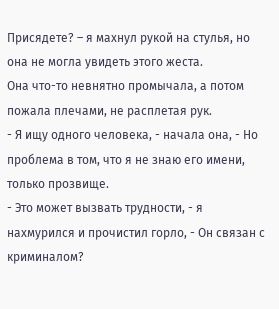Присядете? – я махнул рукой на стулья, но она не могла увидеть этого жеста.
Она что-то невнятно промычала, а потом пожала плечами, не расплетая рук.
- Я ищу одного человека, - начала она, - Но проблема в том, что я не знаю его имени, только прозвище.
- Это может вызвать трудности, - я нахмурился и прочистил горло, - Он связан с криминалом?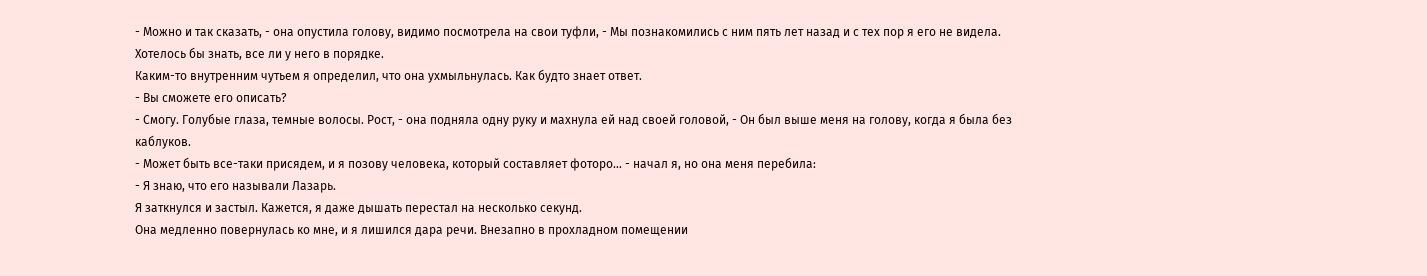- Можно и так сказать, - она опустила голову, видимо посмотрела на свои туфли, - Мы познакомились с ним пять лет назад и с тех пор я его не видела. Хотелось бы знать, все ли у него в порядке.
Каким-то внутренним чутьем я определил, что она ухмыльнулась. Как будто знает ответ.
- Вы сможете его описать?
- Смогу. Голубые глаза, темные волосы. Рост, - она подняла одну руку и махнула ей над своей головой, - Он был выше меня на голову, когда я была без каблуков.
- Может быть все-таки присядем, и я позову человека, который составляет фоторо… - начал я, но она меня перебила:
- Я знаю, что его называли Лазарь.
Я заткнулся и застыл. Кажется, я даже дышать перестал на несколько секунд.
Она медленно повернулась ко мне, и я лишился дара речи. Внезапно в прохладном помещении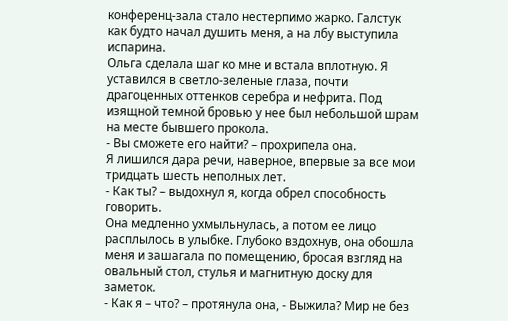конференц-зала стало нестерпимо жарко. Галстук как будто начал душить меня, а на лбу выступила испарина.
Ольга сделала шаг ко мне и встала вплотную. Я уставился в светло-зеленые глаза, почти драгоценных оттенков серебра и нефрита. Под изящной темной бровью у нее был небольшой шрам на месте бывшего прокола.
- Вы сможете его найти? – прохрипела она.
Я лишился дара речи, наверное, впервые за все мои тридцать шесть неполных лет.
- Как ты? – выдохнул я, когда обрел способность говорить.
Она медленно ухмыльнулась, а потом ее лицо расплылось в улыбке. Глубоко вздохнув, она обошла меня и зашагала по помещению, бросая взгляд на овальный стол, стулья и магнитную доску для заметок.
- Как я – что? – протянула она, - Выжила? Мир не без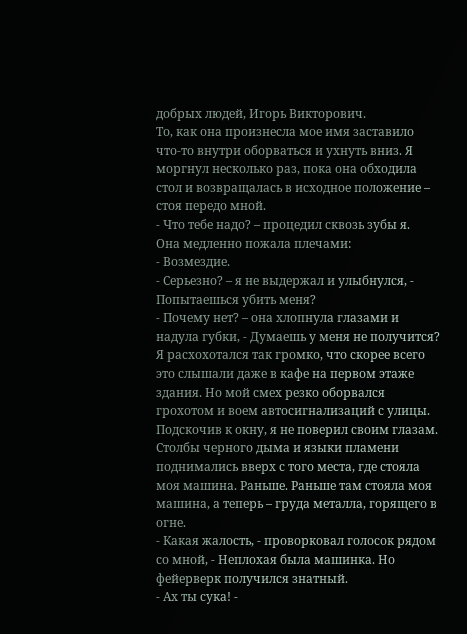добрых людей, Игорь Викторович.
То, как она произнесла мое имя заставило что-то внутри оборваться и ухнуть вниз. Я моргнул несколько раз, пока она обходила стол и возвращалась в исходное положение – стоя передо мной.
- Что тебе надо? – процедил сквозь зубы я.
Она медленно пожала плечами:
- Возмездие.
- Серьезно? – я не выдержал и улыбнулся, - Попытаешься убить меня?
- Почему нет? – она хлопнула глазами и надула губки, - Думаешь у меня не получится?
Я расхохотался так громко, что скорее всего это слышали даже в кафе на первом этаже здания. Но мой смех резко оборвался грохотом и воем автосигнализаций с улицы.
Подскочив к окну, я не поверил своим глазам. Столбы черного дыма и языки пламени поднимались вверх с того места, где стояла моя машина. Раньше. Раньше там стояла моя машина, а теперь – груда металла, горящего в огне.
- Какая жалость, - проворковал голосок рядом со мной, - Неплохая была машинка. Но фейерверк получился знатный.
- Ах ты сука! -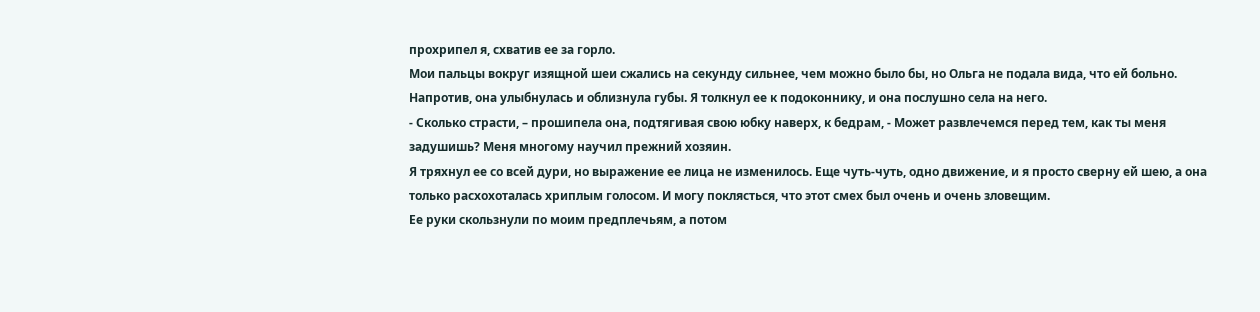прохрипел я, схватив ее за горло.
Мои пальцы вокруг изящной шеи сжались на секунду сильнее, чем можно было бы, но Ольга не подала вида, что ей больно. Напротив, она улыбнулась и облизнула губы. Я толкнул ее к подоконнику, и она послушно села на него.
- Сколько страсти, – прошипела она, подтягивая свою юбку наверх, к бедрам, - Может развлечемся перед тем, как ты меня задушишь? Меня многому научил прежний хозяин.
Я тряхнул ее со всей дури, но выражение ее лица не изменилось. Еще чуть-чуть, одно движение, и я просто сверну ей шею, а она только расхохоталась хриплым голосом. И могу поклясться, что этот смех был очень и очень зловещим.
Ее руки скользнули по моим предплечьям, а потом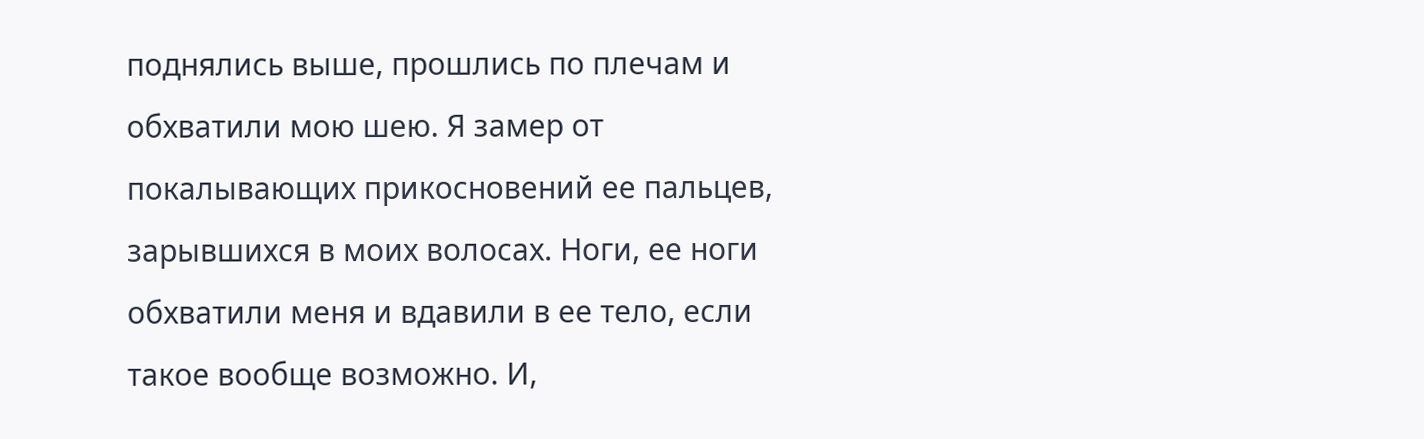поднялись выше, прошлись по плечам и обхватили мою шею. Я замер от покалывающих прикосновений ее пальцев, зарывшихся в моих волосах. Ноги, ее ноги обхватили меня и вдавили в ее тело, если такое вообще возможно. И,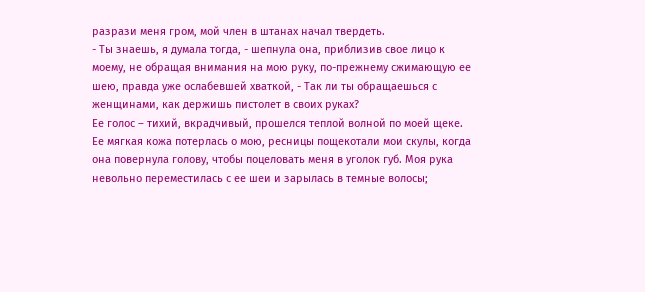разрази меня гром, мой член в штанах начал твердеть.
- Ты знаешь, я думала тогда, - шепнула она, приблизив свое лицо к моему, не обращая внимания на мою руку, по-прежнему сжимающую ее шею, правда уже ослабевшей хваткой, - Так ли ты обращаешься с женщинами, как держишь пистолет в своих руках?
Ее голос – тихий, вкрадчивый, прошелся теплой волной по моей щеке. Ее мягкая кожа потерлась о мою, ресницы пощекотали мои скулы, когда она повернула голову, чтобы поцеловать меня в уголок губ. Моя рука невольно переместилась с ее шеи и зарылась в темные волосы;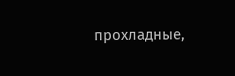прохладные,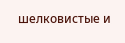шелковистые и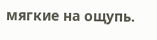мягкие на ощупь.